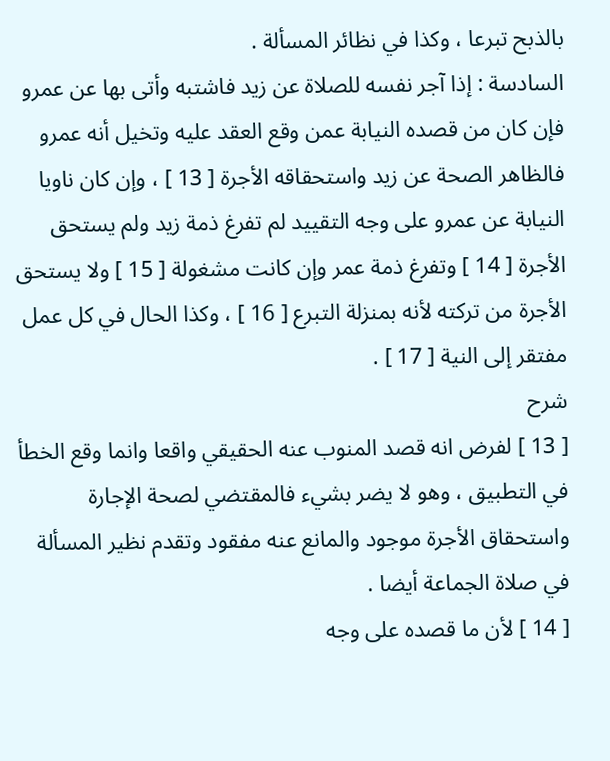بالذبح تبرعا ، وكذا في نظائر المسألة .
السادسة : إذا آجر نفسه للصلاة عن زيد فاشتبه وأتى بها عن عمرو فإن كان من قصده النيابة عمن وقع العقد عليه وتخيل أنه عمرو فالظاهر الصحة عن زيد واستحقاقه الأجرة [ 13 ] ، وإن كان ناويا النيابة عن عمرو على وجه التقييد لم تفرغ ذمة زيد ولم يستحق الأجرة [ 14 ] وتفرغ ذمة عمر وإن كانت مشغولة [ 15 ] ولا يستحق الأجرة من تركته لأنه بمنزلة التبرع [ 16 ] ، وكذا الحال في كل عمل مفتقر إلى النية [ 17 ] .
شرح
[ 13 ] لفرض انه قصد المنوب عنه الحقيقي واقعا وانما وقع الخطأ في التطبيق ، وهو لا يضر بشيء فالمقتضي لصحة الإجارة واستحقاق الأجرة موجود والمانع عنه مفقود وتقدم نظير المسألة في صلاة الجماعة أيضا .
[ 14 ] لأن ما قصده على وجه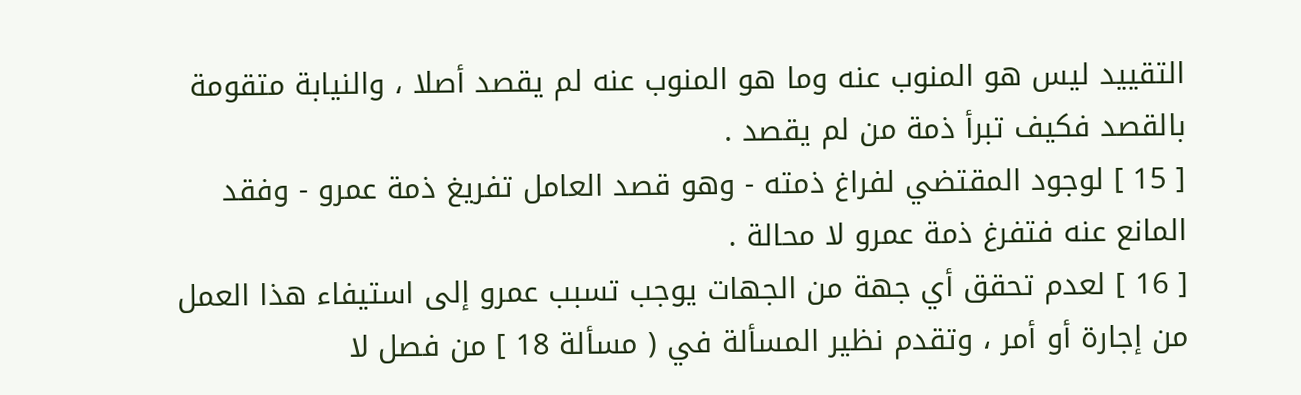التقييد ليس هو المنوب عنه وما هو المنوب عنه لم يقصد أصلا ، والنيابة متقومة بالقصد فكيف تبرأ ذمة من لم يقصد .
[ 15 ] لوجود المقتضي لفراغ ذمته - وهو قصد العامل تفريغ ذمة عمرو - وفقد المانع عنه فتفرغ ذمة عمرو لا محالة .
[ 16 ] لعدم تحقق أي جهة من الجهات يوجب تسبب عمرو إلى استيفاء هذا العمل من إجارة أو أمر ، وتقدم نظير المسألة في ( مسألة 18 ] من فصل لا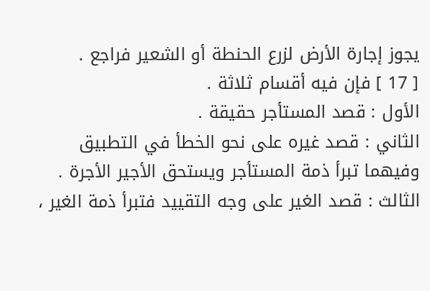يجوز إجارة الأرض لزرع الحنطة أو الشعير فراجع .
[ 17 ] فإن فيه أقسام ثلاثة .
الأول : قصد المستأجر حقيقة .
الثاني : قصد غيره على نحو الخطأ في التطبيق وفيهما تبرأ ذمة المستأجر ويستحق الأجير الأجرة .
الثالث : قصد الغير على وجه التقييد فتبرأ ذمة الغير ،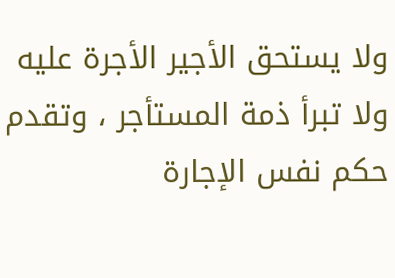ولا يستحق الأجير الأجرة عليه ولا تبرأ ذمة المستأجر ، وتقدم حكم نفس الإجارة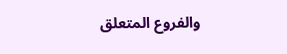والفروع المتعلق